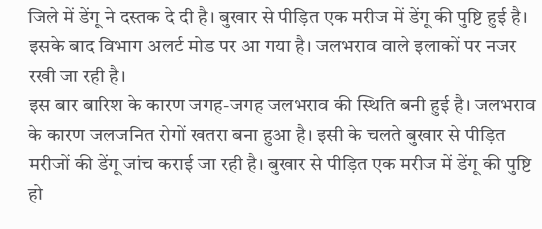जिले में डेंगू ने दस्तक दे दी है। बुखार से पीड़ित एक मरीज में डेंगू की पुष्टि हुई है। इसके बाद विभाग अलर्ट मोड पर आ गया है। जलभराव वाले इलाकों पर नजर रखी जा रही है।
इस बार बारिश के कारण जगह-जगह जलभराव की स्थिति बनी हुई है। जलभराव के कारण जलजनित रोगों खतरा बना हुआ है। इसी के चलते बुखार से पीड़ित मरीजों की डेंगू जांच कराई जा रही है। बुखार से पीड़ित एक मरीज में डेंगू की पुष्टि हो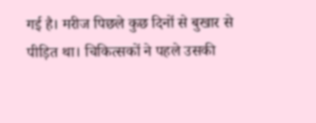गई है। मरीज पिछले कुछ दिनों से बुखार से पीड़ित था। चिकित्सकों ने पहले उसकी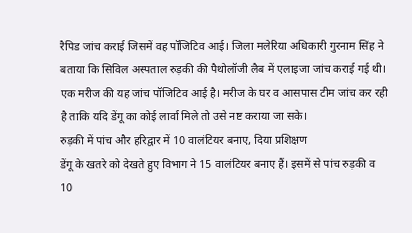रैपिड जांच कराई जिसमें वह पॉजिटिव आई। जिला मलेरिया अधिकारी गुरनाम सिंह ने बताया कि सिविल अस्पताल रुड़की की पैथोलॉजी लैब में एलाइजा जांच कराई गई थी। एक मरीज की यह जांच पॉजिटिव आई है। मरीज के घर व आसपास टीम जांच कर रही है ताकि यदि डेंगू का कोई लार्वा मिले तो उसे नष्ट कराया जा सके।
रुड़की में पांच और हरिद्वार में 10 वालंटियर बनाए, दिया प्रशिक्षण
डेंगू के खतरे को देखते हुए विभाग ने 15 वालंटियर बनाए हैं। इसमें से पांच रुड़की व 10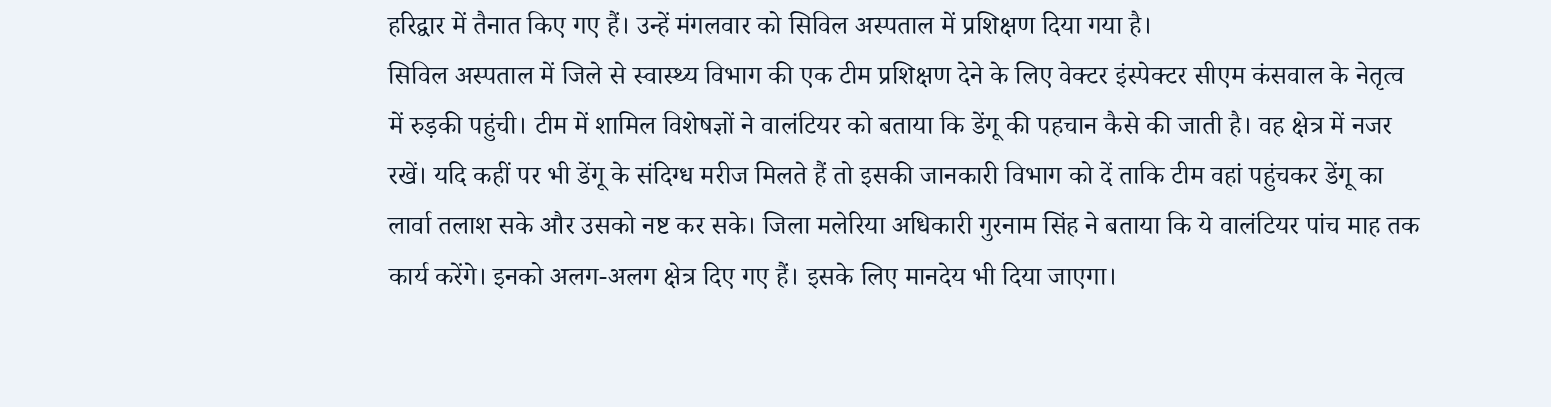हरिद्वार में तैनात किए गए हैं। उन्हें मंगलवार को सिविल अस्पताल में प्रशिक्षण दिया गया है।
सिविल अस्पताल में जिले से स्वास्थ्य विभाग की एक टीम प्रशिक्षण देने के लिए वेक्टर इंस्पेक्टर सीएम कंसवाल के नेतृत्व में रुड़की पहुंची। टीम में शामिल विशेषज्ञों ने वालंटियर को बताया कि डेंगू की पहचान कैसे की जाती है। वह क्षेत्र में नजर रखें। यदि कहीं पर भी डेंगू के संदिग्ध मरीज मिलते हैं तो इसकी जानकारी विभाग को दें ताकि टीम वहां पहुंचकर डेंगू का लार्वा तलाश सके और उसको नष्ट कर सके। जिला मलेरिया अधिकारी गुरनाम सिंह ने बताया कि ये वालंटियर पांच माह तक कार्य करेंगे। इनको अलग-अलग क्षेत्र दिए गए हैं। इसके लिए मानदेय भी दिया जाएगा।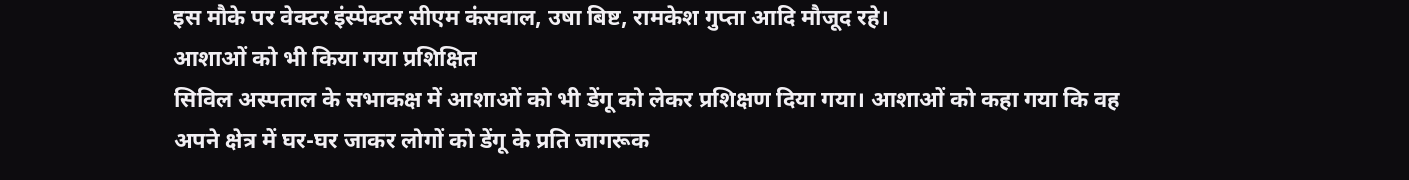इस मौके पर वेक्टर इंस्पेक्टर सीएम कंसवाल, उषा बिष्ट, रामकेश गुप्ता आदि मौजूद रहे।
आशाओं को भी किया गया प्रशिक्षित
सिविल अस्पताल के सभाकक्ष में आशाओं को भी डेंगू को लेकर प्रशिक्षण दिया गया। आशाओं को कहा गया कि वह अपने क्षेत्र में घर-घर जाकर लोगों को डेंगू के प्रति जागरूक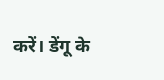करें। डेंगू के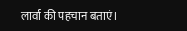लार्वा की पहचान बताएं।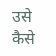उसे कैसे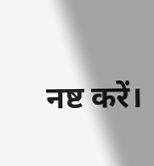नष्ट करें।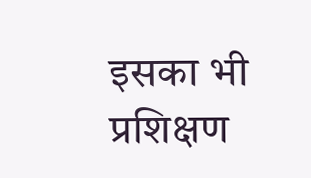इसका भी प्रशिक्षण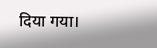दिया गया।